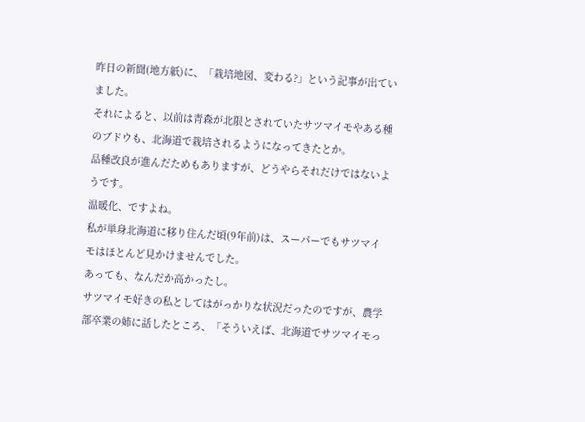昨日の新聞(地方紙)に、「栽培地図、変わる?」という記事が出ていました。
それによると、以前は青森が北限とされていたサツマイモやある種のブドウも、北海道で栽培されるようになってきたとか。
品種改良が進んだためもありますが、どうやらそれだけではないようです。
温暖化、ですよね。
私が単身北海道に移り住んだ頃(9年前)は、スーパーでもサツマイモはほとんど見かけませんでした。
あっても、なんだか高かったし。
サツマイモ好きの私としてはがっかりな状況だったのですが、農学部卒業の姉に話したところ、「そういえば、北海道でサツマイモっ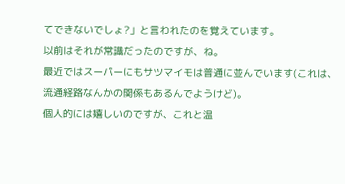てできないでしょ?」と言われたのを覚えています。
以前はそれが常識だったのですが、ね。
最近ではスーパーにもサツマイモは普通に並んでいます(これは、流通経路なんかの関係もあるんでようけど)。
個人的には嬉しいのですが、これと温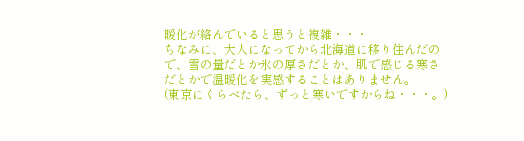暖化が絡んでいると思うと複雑・・・
ちなみに、大人になってから北海道に移り住んだので、雪の量だとか氷の厚さだとか、肌で感じる寒さだとかで温暖化を実感することはありません。
(東京にくらべたら、ずっと寒いですからね・・・。)